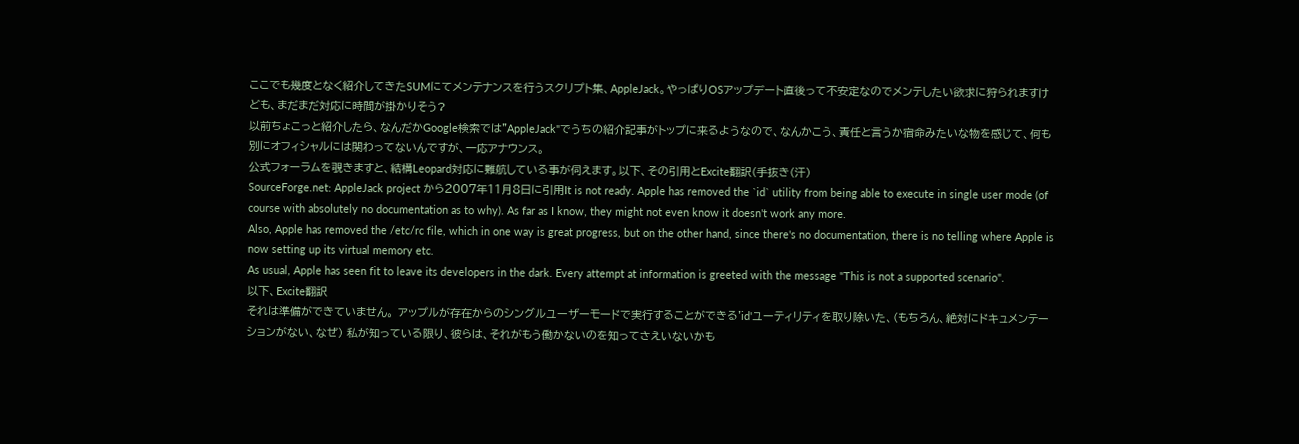ここでも幾度となく紹介してきたSUMにてメンテナンスを行うスクリプト集、AppleJack。やっぱりOSアップデート直後って不安定なのでメンテしたい欲求に狩られますけども、まだまだ対応に時間が掛かりそう?
以前ちょこっと紹介したら、なんだかGoogle検索では"AppleJack"でうちの紹介記事がトップに来るようなので、なんかこう、責任と言うか宿命みたいな物を感じて、何も別にオフィシャルには関わってないんですが、一応アナウンス。
公式フォーラムを覗きますと、結構Leopard対応に難航している事が伺えます。以下、その引用とExcite翻訳(手抜き(汗)
SourceForge.net: AppleJack project から2007年11月8日に引用It is not ready. Apple has removed the `id` utility from being able to execute in single user mode (of course with absolutely no documentation as to why). As far as I know, they might not even know it doesn't work any more.
Also, Apple has removed the /etc/rc file, which in one way is great progress, but on the other hand, since there's no documentation, there is no telling where Apple is now setting up its virtual memory etc.
As usual, Apple has seen fit to leave its developers in the dark. Every attempt at information is greeted with the message "This is not a supported scenario".
以下、Excite翻訳
それは準備ができていません。 アップルが存在からのシングルユーザーモードで実行することができる'id'ユーティリティを取り除いた、(もちろん、絶対にドキュメンテーションがない、なぜ) 私が知っている限り、彼らは、それがもう働かないのを知ってさえいないかも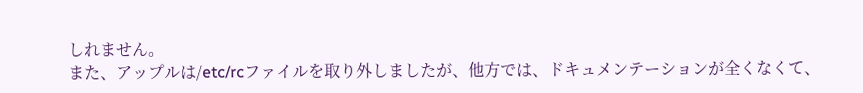しれません。
また、アップルは/etc/rcファイルを取り外しましたが、他方では、ドキュメンテーションが全くなくて、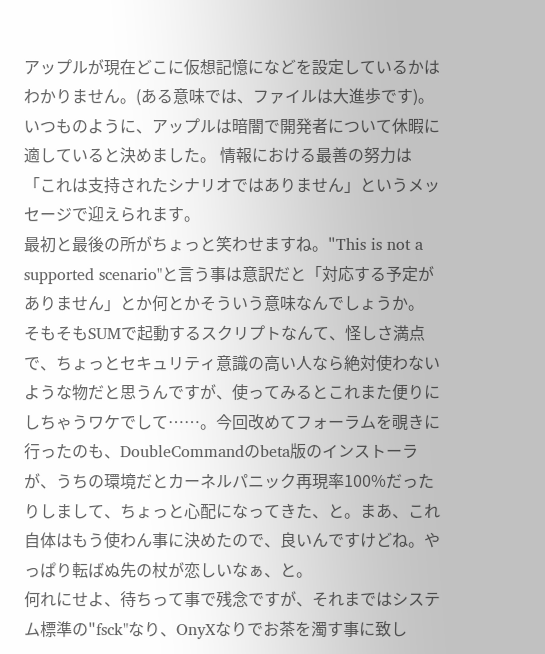アップルが現在どこに仮想記憶になどを設定しているかはわかりません。(ある意味では、ファイルは大進歩です)。
いつものように、アップルは暗闇で開発者について休暇に適していると決めました。 情報における最善の努力は「これは支持されたシナリオではありません」というメッセージで迎えられます。
最初と最後の所がちょっと笑わせますね。"This is not a supported scenario"と言う事は意訳だと「対応する予定がありません」とか何とかそういう意味なんでしょうか。
そもそもSUMで起動するスクリプトなんて、怪しさ満点で、ちょっとセキュリティ意識の高い人なら絶対使わないような物だと思うんですが、使ってみるとこれまた便りにしちゃうワケでして……。今回改めてフォーラムを覗きに行ったのも、DoubleCommandのbeta版のインストーラが、うちの環境だとカーネルパニック再現率100%だったりしまして、ちょっと心配になってきた、と。まあ、これ自体はもう使わん事に決めたので、良いんですけどね。やっぱり転ばぬ先の杖が恋しいなぁ、と。
何れにせよ、待ちって事で残念ですが、それまではシステム標準の"fsck"なり、OnyXなりでお茶を濁す事に致し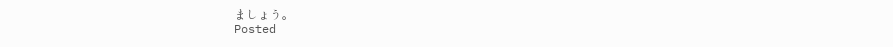ましょう。
Posted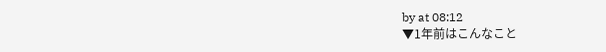by at 08:12
▼1年前はこんなこと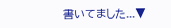書いてました...▼